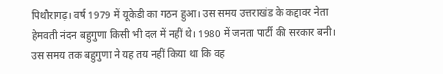पिथौरागढ़। वर्ष 1979 में यूकेडी का गठन हुआ। उस समय उत्तराखंड के कद्दावर नेता हेमवती नंदन बहुगुणा किसी भी दल में नहीं थे। 1980 में जनता पार्टी की सरकार बनी। उस समय तक बहुगुणा ने यह तय नहीं किया था कि वह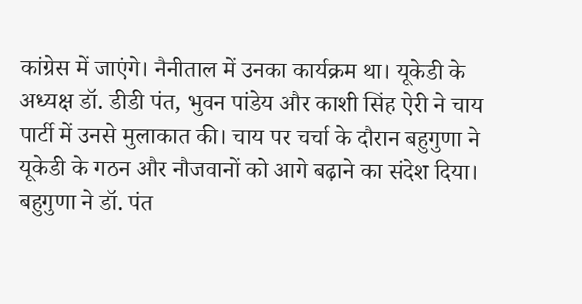कांग्रेस में जाएंगे। नैनीताल में उनका कार्यक्रम था। यूकेडी के अध्यक्ष डॉ. डीडी पंत, भुवन पांडेय और काशी सिंह ऐरी ने चाय पार्टी में उनसे मुलाकात की। चाय पर चर्चा के दौरान बहुगुणा ने यूकेडी के गठन और नौजवानों को आगे बढ़ाने का संदेश दिया।
बहुगुणा ने डॉ. पंत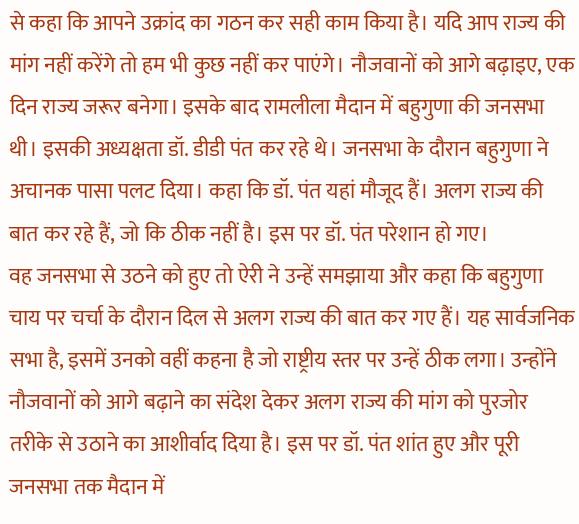से कहा कि आपने उक्रांद का गठन कर सही काम किया है। यदि आप राज्य की मांग नहीं करेंगे तो हम भी कुछ नहीं कर पाएंगे। नौजवानों को आगे बढ़ाइए, एक दिन राज्य जरूर बनेगा। इसके बाद रामलीला मैदान में बहुगुणा की जनसभा थी। इसकी अध्यक्षता डॉ. डीडी पंत कर रहे थे। जनसभा के दौरान बहुगुणा ने अचानक पासा पलट दिया। कहा कि डॉ. पंत यहां मौजूद हैं। अलग राज्य की बात कर रहे हैं, जो कि ठीक नहीं है। इस पर डॉ. पंत परेशान हो गए।
वह जनसभा से उठने को हुए तो ऐरी ने उन्हें समझाया और कहा कि बहुगुणा चाय पर चर्चा के दौरान दिल से अलग राज्य की बात कर गए हैं। यह सार्वजनिक सभा है, इसमें उनको वहीं कहना है जो राष्ट्रीय स्तर पर उन्हें ठीक लगा। उन्होंने नौजवानों को आगे बढ़ाने का संदेश देकर अलग राज्य की मांग को पुरजोर तरीके से उठाने का आशीर्वाद दिया है। इस पर डॉ. पंत शांत हुए और पूरी जनसभा तक मैदान में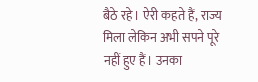बैठे रहे। ऐरी कहते हैं, राज्य मिला लेकिन अभी सपने पूरे नहीं हुए हैं। उनका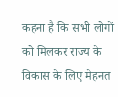कहना है कि सभी लोगों को मिलकर राज्य के विकास के लिए मेहनत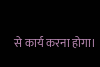से कार्य करना होगा।